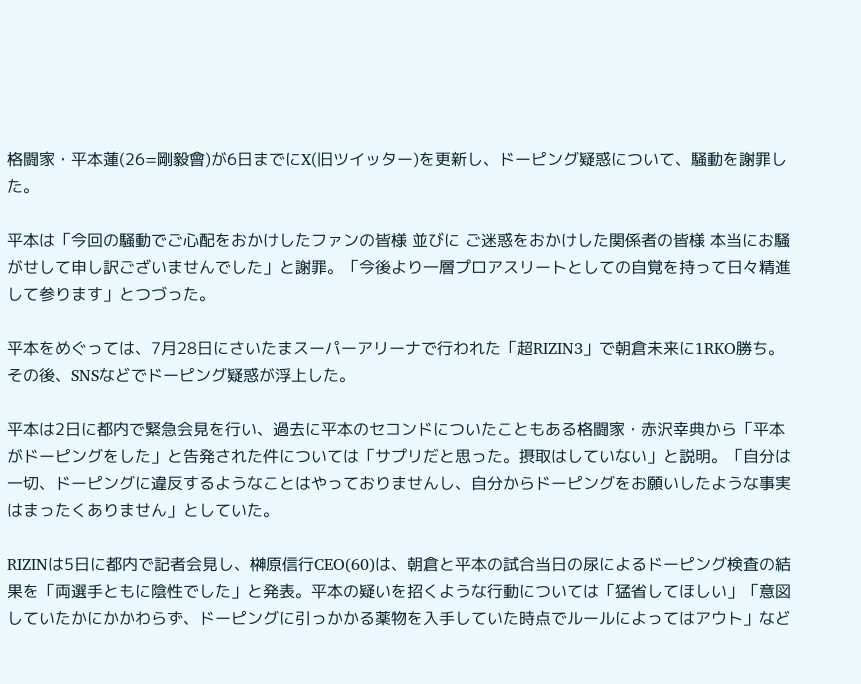格闘家・平本蓮(26=剛毅會)が6日までにX(旧ツイッター)を更新し、ドーピング疑惑について、騒動を謝罪した。

平本は「今回の騒動でご心配をおかけしたファンの皆様 並びに ご迷惑をおかけした関係者の皆様 本当にお騒がせして申し訳ございませんでした」と謝罪。「今後より一層プロアスリートとしての自覚を持って日々精進して参ります」とつづった。

平本をめぐっては、7月28日にさいたまスーパーアリーナで行われた「超RIZIN3」で朝倉未来に1RKO勝ち。その後、SNSなどでドーピング疑惑が浮上した。

平本は2日に都内で緊急会見を行い、過去に平本のセコンドについたこともある格闘家・赤沢幸典から「平本がドーピングをした」と告発された件については「サプリだと思った。摂取はしていない」と説明。「自分は一切、ドーピングに違反するようなことはやっておりませんし、自分からドーピングをお願いしたような事実はまったくありません」としていた。

RIZINは5日に都内で記者会見し、榊原信行CEO(60)は、朝倉と平本の試合当日の尿によるドーピング検査の結果を「両選手ともに陰性でした」と発表。平本の疑いを招くような行動については「猛省してほしい」「意図していたかにかかわらず、ドーピングに引っかかる薬物を入手していた時点でルールによってはアウト」など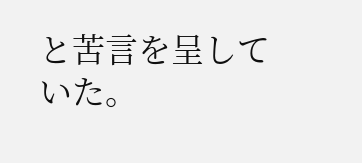と苦言を呈していた。